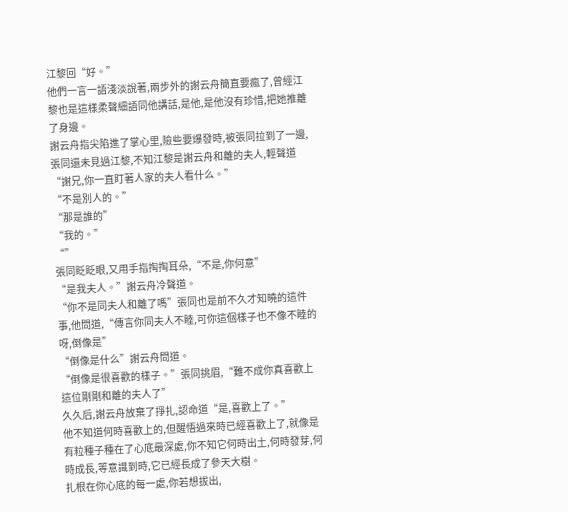江黎回“好。”
他們一言一語淺淡說著,兩步外的謝云舟簡直要瘋了,曾經江黎也是這樣柔聲細語同他講話,是他,是他沒有珍惜,把她推離了身邊。
謝云舟指尖陷進了掌心里,險些要爆發時,被張同拉到了一邊,張同還未見過江黎,不知江黎是謝云舟和離的夫人,輕聲道“謝兄,你一直盯著人家的夫人看什么。”
“不是別人的。”
“那是誰的”
“我的。”
“”
張同眨眨眼,又用手指掏掏耳朵,“不是,你何意”
“是我夫人。”謝云舟冷聲道。
“你不是同夫人和離了嗎”張同也是前不久才知曉的這件事,他問道,“傳言你同夫人不睦,可你這個樣子也不像不睦的呀,倒像是”
“倒像是什么”謝云舟問道。
“倒像是很喜歡的樣子。”張同挑眉,“難不成你真喜歡上這位剛剛和離的夫人了”
久久后,謝云舟放棄了掙扎,認命道“是,喜歡上了。”
他不知道何時喜歡上的,但醒悟過來時已經喜歡上了,就像是有粒種子種在了心底最深處,你不知它何時出土,何時發芽,何時成長,等意識到時,它已經長成了參天大樹。
扎根在你心底的每一處,你若想拔出,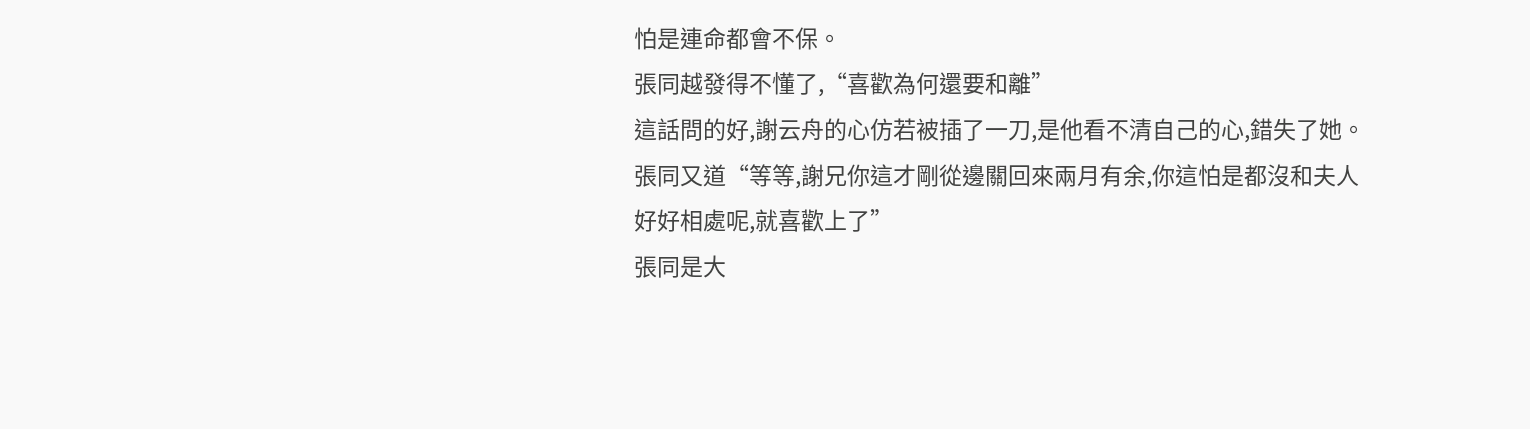怕是連命都會不保。
張同越發得不懂了,“喜歡為何還要和離”
這話問的好,謝云舟的心仿若被插了一刀,是他看不清自己的心,錯失了她。
張同又道“等等,謝兄你這才剛從邊關回來兩月有余,你這怕是都沒和夫人好好相處呢,就喜歡上了”
張同是大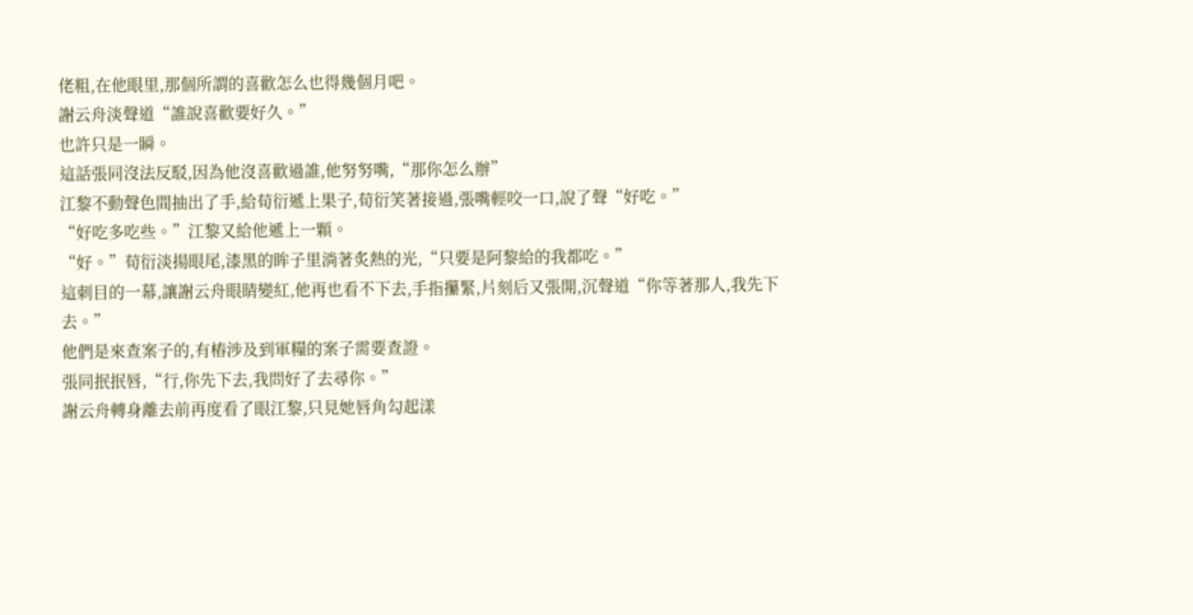佬粗,在他眼里,那個所謂的喜歡怎么也得幾個月吧。
謝云舟淡聲道“誰說喜歡要好久。”
也許只是一瞬。
這話張同沒法反駁,因為他沒喜歡過誰,他努努嘴,“那你怎么辦”
江黎不動聲色間抽出了手,給荀衍遞上果子,荀衍笑著接過,張嘴輕咬一口,說了聲“好吃。”
“好吃多吃些。”江黎又給他遞上一顆。
“好。”荀衍淡揚眼尾,漆黑的眸子里淌著炙熱的光,“只要是阿黎給的我都吃。”
這刺目的一幕,讓謝云舟眼睛變紅,他再也看不下去,手指攥緊,片刻后又張開,沉聲道“你等著那人,我先下去。”
他們是來查案子的,有樁涉及到軍糧的案子需要查證。
張同抿抿唇,“行,你先下去,我問好了去尋你。”
謝云舟轉身離去前再度看了眼江黎,只見她唇角勾起漾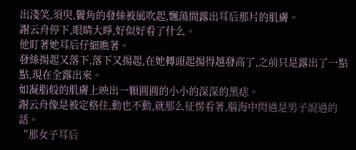出淺笑,須臾,鬢角的發絲被風吹起,飄蕩間露出耳后那片的肌膚。
謝云舟停下,眼睛大睜,好似好看了什么。
他盯著她耳后仔細瞧著。
發絲揚起又落下,落下又揚起,在她轉頭起揚得越發高了,之前只是露出了一點點,現在全露出來。
如凝脂般的肌膚上映出一顆圓圓的小小的深深的黑痣。
謝云舟像是被定格住,動也不動,就那么征愣看著,腦海中閃過是男子說過的話。
“那女子耳后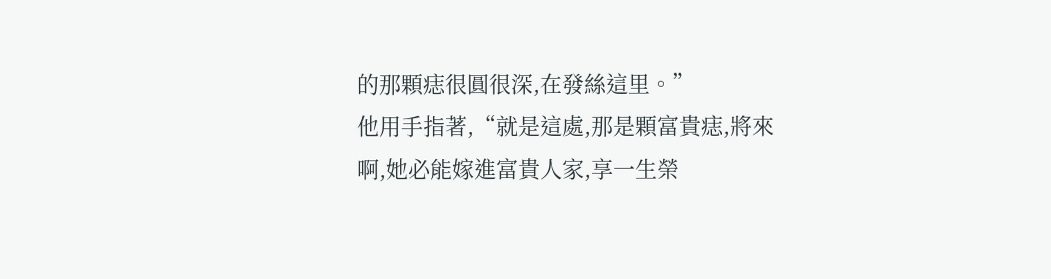的那顆痣很圓很深,在發絲這里。”
他用手指著,“就是這處,那是顆富貴痣,將來啊,她必能嫁進富貴人家,享一生榮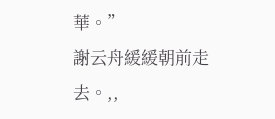華。”
謝云舟緩緩朝前走去。,,